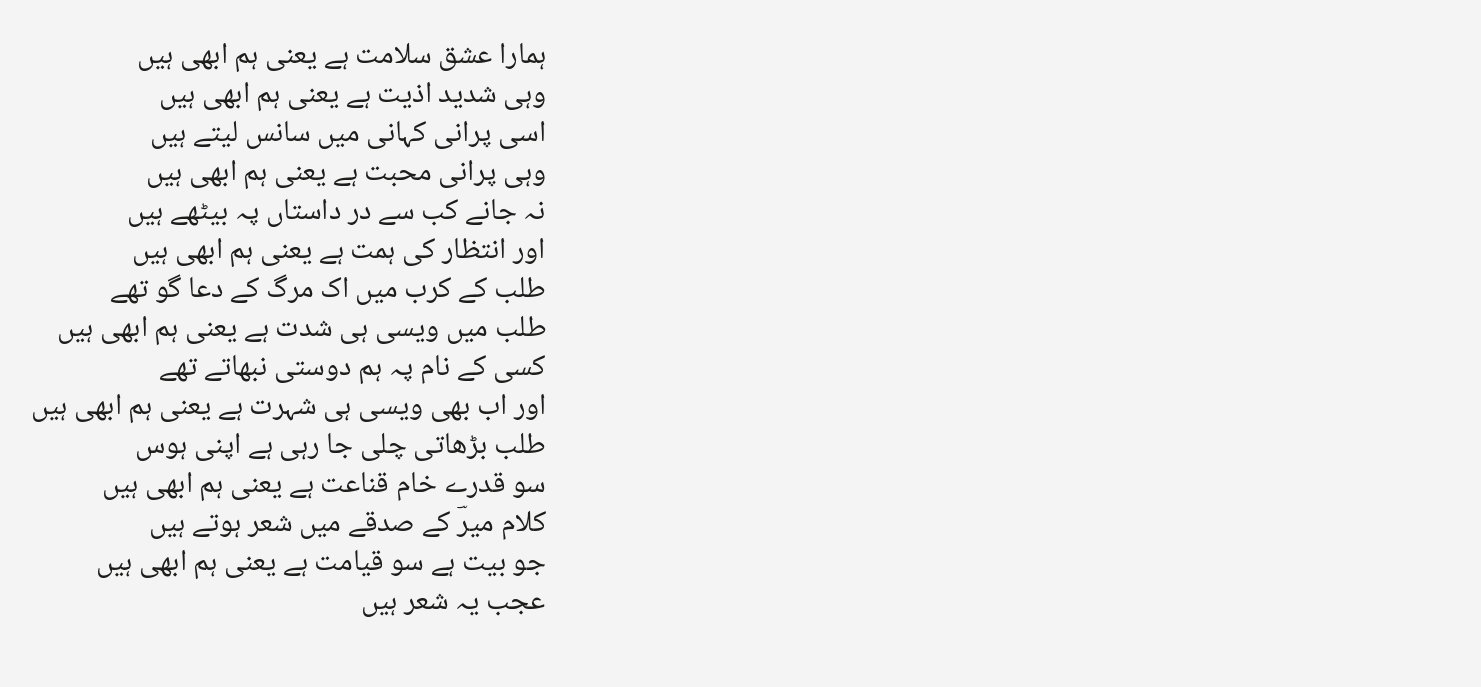ہمارا عشق سلامت ہے یعنی ہم ابھی ہیں
وہی شدید اذیت ہے یعنی ہم ابھی ہیں
اسی پرانی کہانی میں سانس لیتے ہیں
وہی پرانی محبت ہے یعنی ہم ابھی ہیں
نہ جانے کب سے در داستاں پہ بیٹھے ہیں
اور انتظار کی ہمت ہے یعنی ہم ابھی ہیں
طلب کے کرب میں اک مرگ کے دعا گو تھے
طلب میں ویسی ہی شدت ہے یعنی ہم ابھی ہیں
کسی کے نام پہ ہم دوستی نبھاتے تھے
اور اب بھی ویسی ہی شہرت ہے یعنی ہم ابھی ہیں
طلب بڑھاتی چلی جا رہی ہے اپنی ہوس
سو قدرے خام قناعت ہے یعنی ہم ابھی ہیں
کلام میرؔ کے صدقے میں شعر ہوتے ہیں
جو بیت ہے سو قیامت ہے یعنی ہم ابھی ہیں
عجب یہ شعر ہیں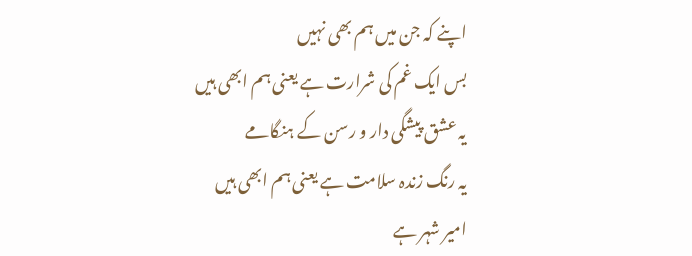اپنے کہ جن میں ہم بھی نہیں
بس ایک غم کی شرارت ہے یعنی ہم ابھی ہیں
یہ عشق پیشگی دار و رسن کے ہنگامے
یہ رنگ زندہ سلامت ہے یعنی ہم ابھی ہیں
امیر شہر ہے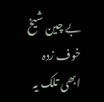بے چین شیخ خوف زدہ
ابھی تلک یہ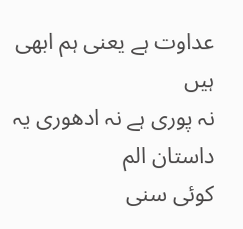عداوت ہے یعنی ہم ابھی ہیں
نہ پوری ہے نہ ادھوری یہ داستان الم
کوئی سنی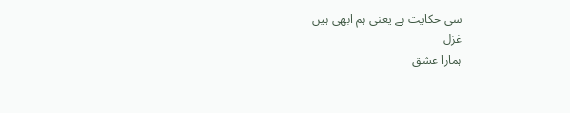سی حکایت ہے یعنی ہم ابھی ہیں
غزل
ہمارا عشق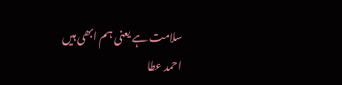سلامت ہے یعنی ہم ابھی ہیں
احمد عطا